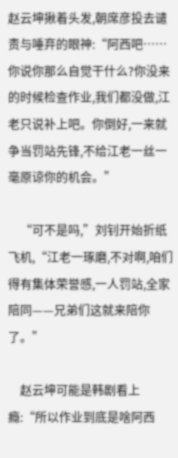赵云坤揪着头发,朝席彦投去谴责与唾弃的眼神:“阿西吧……你说你那么自觉干什么?你没来的时候检查作业,我们都没做,江老只说补上吧。你倒好,一来就争当罚站先锋,不给江老一丝一毫原谅你的机会。”

    “可不是吗,”刘钊开始折纸飞机,“江老一琢磨,不对啊,咱们得有集体荣誉感,一人罚站,全家陪同——兄弟们这就来陪你了。”

    赵云坤可能是韩剧看上瘾:“所以作业到底是啥阿西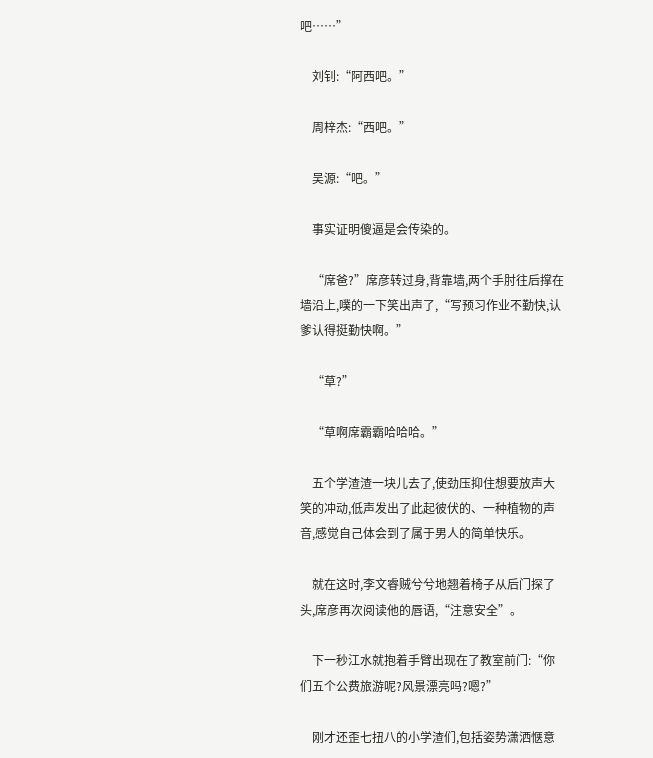吧……”

    刘钊:“阿西吧。”

    周梓杰:“西吧。”

    吴源:“吧。”

    事实证明傻逼是会传染的。

    “席爸?”席彦转过身,背靠墙,两个手肘往后撑在墙沿上,噗的一下笑出声了,“写预习作业不勤快,认爹认得挺勤快啊。”

    “草?”

    “草啊席霸霸哈哈哈。”

    五个学渣渣一块儿去了,使劲压抑住想要放声大笑的冲动,低声发出了此起彼伏的、一种植物的声音,感觉自己体会到了属于男人的简单快乐。

    就在这时,李文睿贼兮兮地翘着椅子从后门探了头,席彦再次阅读他的唇语,“注意安全”。

    下一秒江水就抱着手臂出现在了教室前门:“你们五个公费旅游呢?风景漂亮吗?嗯?”

    刚才还歪七扭八的小学渣们,包括姿势潇洒惬意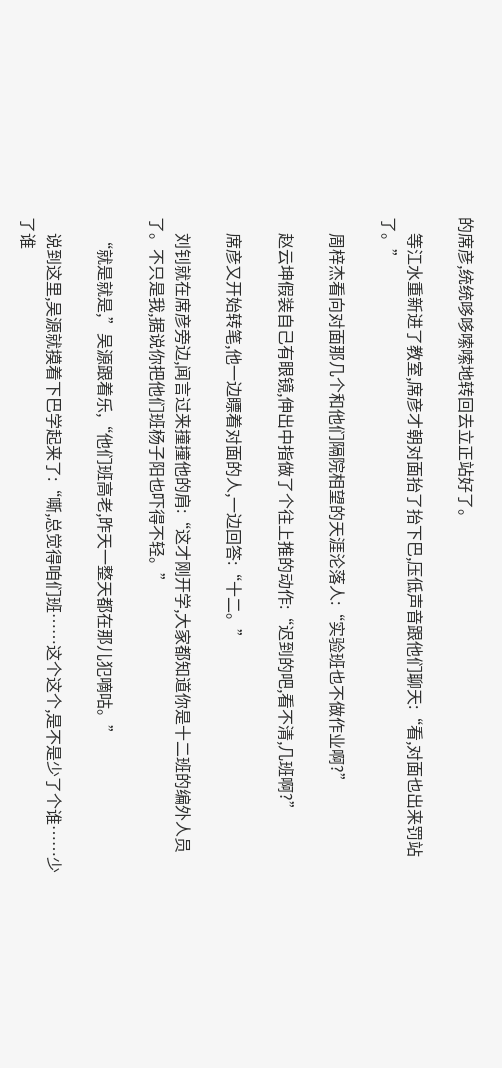的席彦,统统哆哆嗦嗦地转回去立正站好了。

    等江水重新进了教室,席彦才朝对面抬了抬下巴,压低声音跟他们聊天:“看,对面也出来罚站了。”

    周梓杰看向对面那几个和他们隔院相望的天涯沦落人:“实验班也不做作业啊?”

    赵云坤假装自己有眼镜,伸出中指做了个往上推的动作:“迟到的吧,看不清,几班啊?”

    席彦又开始转笔,他一边瞟着对面的人,一边回答:“十二。”

    刘钊就在席彦旁边,闻言过来撞撞他的肩:“这才刚开学,大家都知道你是十二班的编外人员了。不只是我,据说你把他们班杨子阳也吓得不轻。”

    “就是就是,”吴源跟着乐,“他们班高老,昨天一整天都在那儿犯嘀咕。”

    说到这里,吴源就摸着下巴学起来了:“嘶,总觉得咱们班……这个这个,是不是少了个谁……少了谁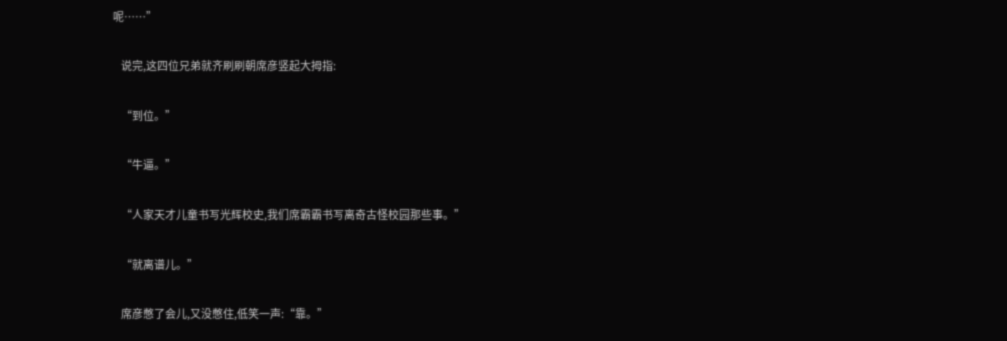呢……”

    说完,这四位兄弟就齐刷刷朝席彦竖起大拇指:

    “到位。”

    “牛逼。”

    “人家天才儿童书写光辉校史,我们席霸霸书写离奇古怪校园那些事。”

    “就离谱儿。”

    席彦憋了会儿,又没憋住,低笑一声:“靠。”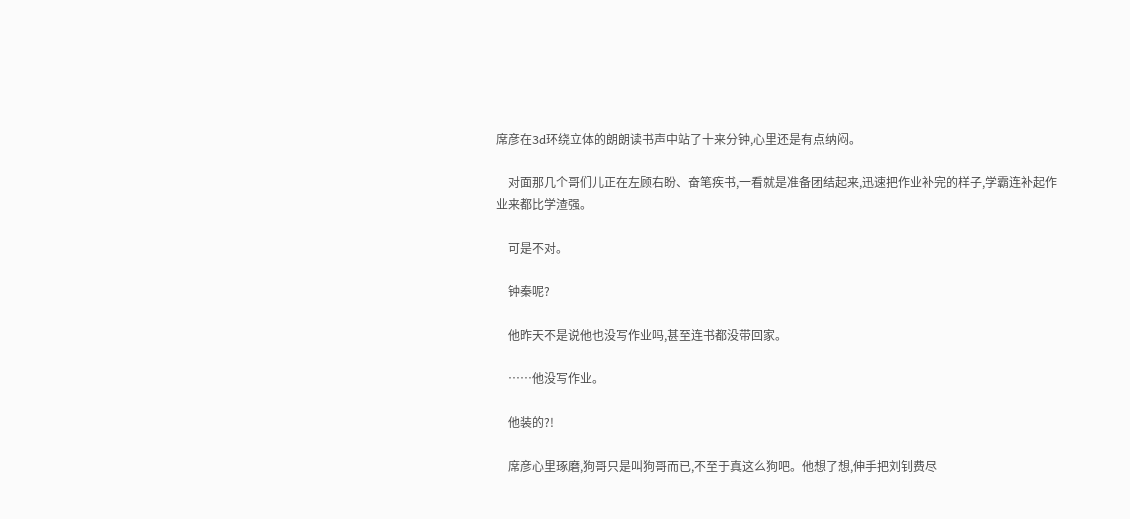席彦在3d环绕立体的朗朗读书声中站了十来分钟,心里还是有点纳闷。

    对面那几个哥们儿正在左顾右盼、奋笔疾书,一看就是准备团结起来,迅速把作业补完的样子,学霸连补起作业来都比学渣强。

    可是不对。

    钟秦呢?

    他昨天不是说他也没写作业吗,甚至连书都没带回家。

    ……他没写作业。

    他装的?!

    席彦心里琢磨,狗哥只是叫狗哥而已,不至于真这么狗吧。他想了想,伸手把刘钊费尽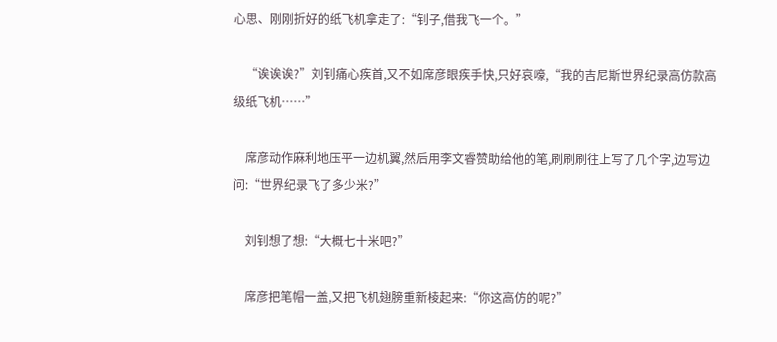心思、刚刚折好的纸飞机拿走了:“钊子,借我飞一个。”

    “诶诶诶?”刘钊痛心疾首,又不如席彦眼疾手快,只好哀嚎,“我的吉尼斯世界纪录高仿款高级纸飞机……”

    席彦动作麻利地压平一边机翼,然后用李文睿赞助给他的笔,刷刷刷往上写了几个字,边写边问:“世界纪录飞了多少米?”

    刘钊想了想:“大概七十米吧?”

    席彦把笔帽一盖,又把飞机翅膀重新棱起来:“你这高仿的呢?”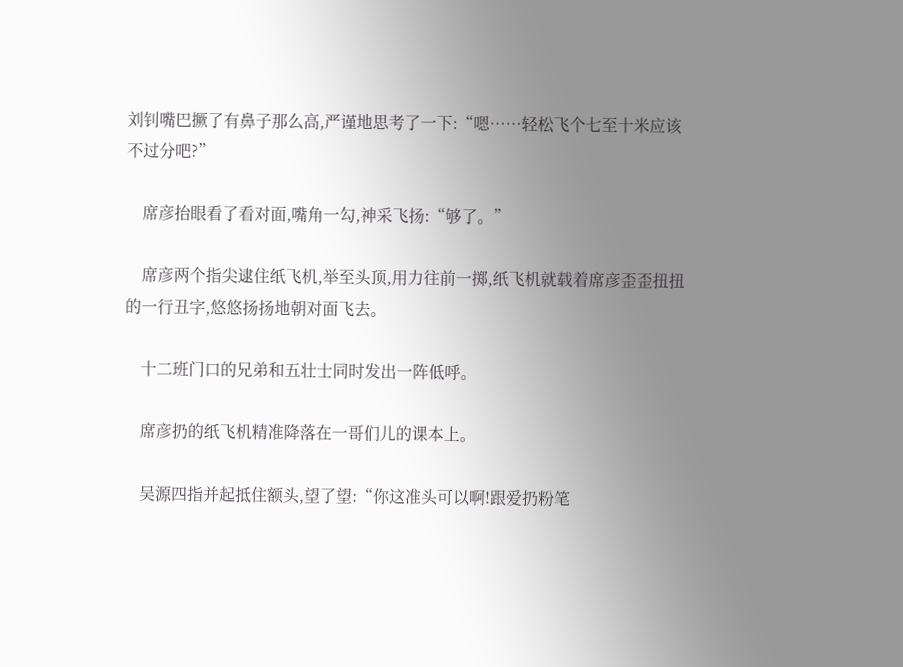刘钊嘴巴撅了有鼻子那么高,严谨地思考了一下:“嗯……轻松飞个七至十米应该不过分吧?”

    席彦抬眼看了看对面,嘴角一勾,神采飞扬:“够了。”

    席彦两个指尖逮住纸飞机,举至头顶,用力往前一掷,纸飞机就载着席彦歪歪扭扭的一行丑字,悠悠扬扬地朝对面飞去。

    十二班门口的兄弟和五壮士同时发出一阵低呼。

    席彦扔的纸飞机精准降落在一哥们儿的课本上。

    吴源四指并起抵住额头,望了望:“你这准头可以啊!跟爱扔粉笔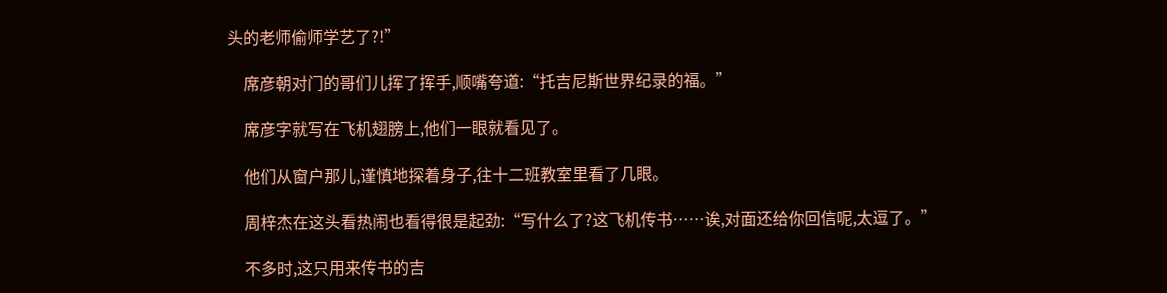头的老师偷师学艺了?!”

    席彦朝对门的哥们儿挥了挥手,顺嘴夸道:“托吉尼斯世界纪录的福。”

    席彦字就写在飞机翅膀上,他们一眼就看见了。

    他们从窗户那儿,谨慎地探着身子,往十二班教室里看了几眼。

    周梓杰在这头看热闹也看得很是起劲:“写什么了?这飞机传书……诶,对面还给你回信呢,太逗了。”

    不多时,这只用来传书的吉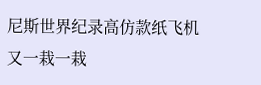尼斯世界纪录高仿款纸飞机又一栽一栽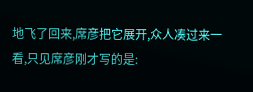地飞了回来,席彦把它展开,众人凑过来一看,只见席彦刚才写的是: